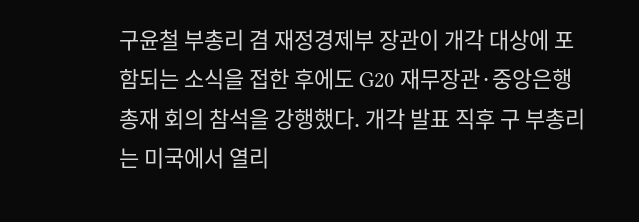구윤철 부총리 겸 재정경제부 장관이 개각 대상에 포함되는 소식을 접한 후에도 G20 재무장관·중앙은행 총재 회의 참석을 강행했다. 개각 발표 직후 구 부총리는 미국에서 열리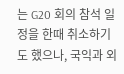는 G20 회의 참석 일정을 한때 취소하기도 했으나, 국익과 외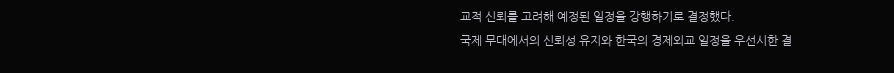교적 신뢰를 고려해 예정된 일정을 강행하기로 결정했다.
국제 무대에서의 신뢰성 유지와 한국의 경제외교 일정을 우선시한 결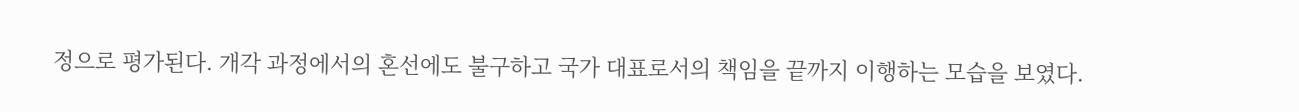정으로 평가된다. 개각 과정에서의 혼선에도 불구하고 국가 대표로서의 책임을 끝까지 이행하는 모습을 보였다.